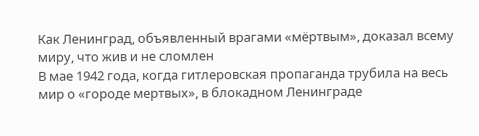Как Ленинград, объявленный врагами «мёртвым», доказал всему миру, что жив и не сломлен
В мае 1942 года, когда гитлеровская пропаганда трубила на весь мир о «городе мертвых», в блокадном Ленинграде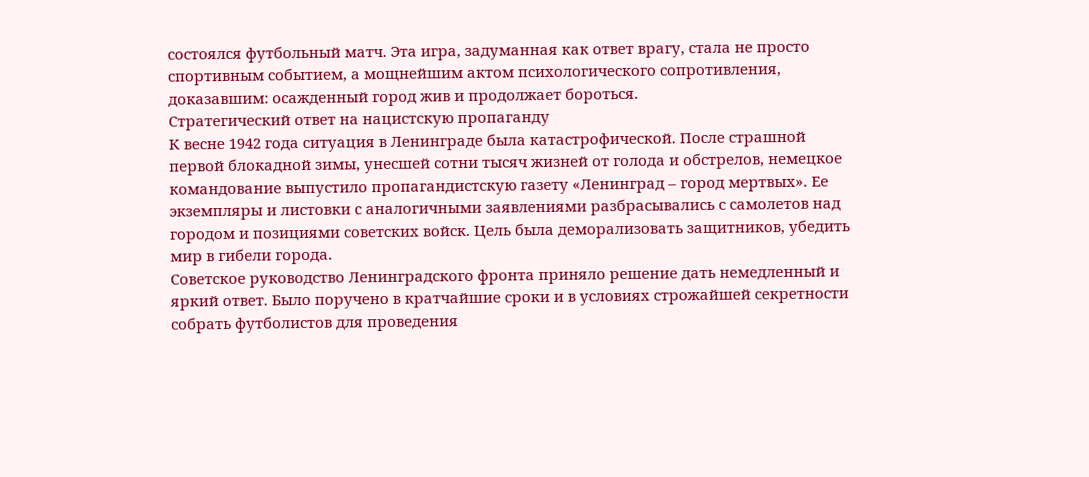состоялся футбольный матч. Эта игра, задуманная как ответ врагу, стала не просто спортивным событием, а мощнейшим актом психологического сопротивления, доказавшим: осажденный город жив и продолжает бороться.
Стратегический ответ на нацистскую пропаганду
К весне 1942 года ситуация в Ленинграде была катастрофической. После страшной первой блокадной зимы, унесшей сотни тысяч жизней от голода и обстрелов, немецкое командование выпустило пропагандистскую газету «Ленинград – город мертвых». Ее экземпляры и листовки с аналогичными заявлениями разбрасывались с самолетов над городом и позициями советских войск. Цель была деморализовать защитников, убедить мир в гибели города.
Советское руководство Ленинградского фронта приняло решение дать немедленный и яркий ответ. Было поручено в кратчайшие сроки и в условиях строжайшей секретности собрать футболистов для проведения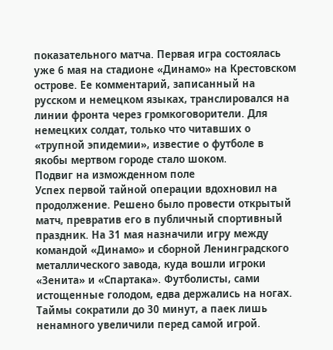показательного матча. Первая игра состоялась уже 6 мая на стадионе «Динамо» на Крестовском острове. Ее комментарий, записанный на русском и немецком языках, транслировался на линии фронта через громкоговорители. Для немецких солдат, только что читавших о «трупной эпидемии», известие о футболе в якобы мертвом городе стало шоком.
Подвиг на изможденном поле
Успех первой тайной операции вдохновил на продолжение. Решено было провести открытый матч, превратив его в публичный спортивный праздник. На 31 мая назначили игру между командой «Динамо» и сборной Ленинградского металлического завода, куда вошли игроки «Зенита» и «Спартака». Футболисты, сами истощенные голодом, едва держались на ногах. Таймы сократили до 30 минут, а паек лишь ненамного увеличили перед самой игрой.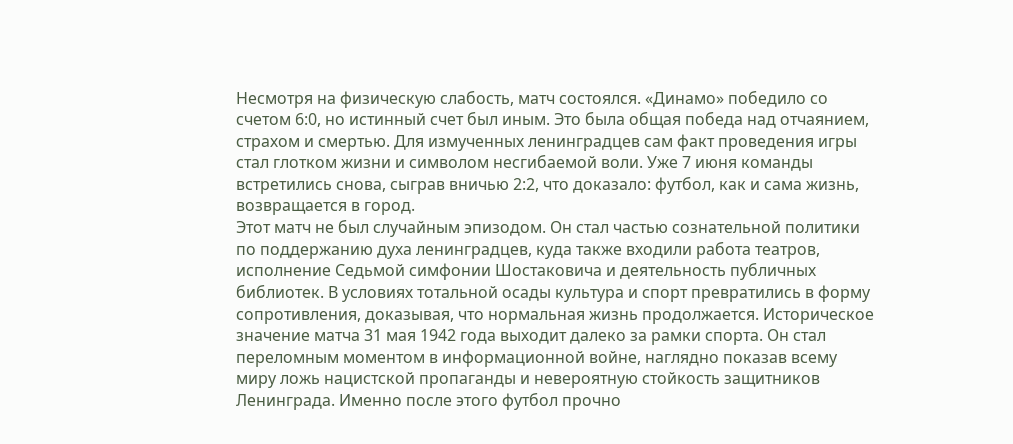Несмотря на физическую слабость, матч состоялся. «Динамо» победило со счетом 6:0, но истинный счет был иным. Это была общая победа над отчаянием, страхом и смертью. Для измученных ленинградцев сам факт проведения игры стал глотком жизни и символом несгибаемой воли. Уже 7 июня команды встретились снова, сыграв вничью 2:2, что доказало: футбол, как и сама жизнь, возвращается в город.
Этот матч не был случайным эпизодом. Он стал частью сознательной политики по поддержанию духа ленинградцев, куда также входили работа театров, исполнение Седьмой симфонии Шостаковича и деятельность публичных библиотек. В условиях тотальной осады культура и спорт превратились в форму сопротивления, доказывая, что нормальная жизнь продолжается. Историческое значение матча 31 мая 1942 года выходит далеко за рамки спорта. Он стал переломным моментом в информационной войне, наглядно показав всему миру ложь нацистской пропаганды и невероятную стойкость защитников Ленинграда. Именно после этого футбол прочно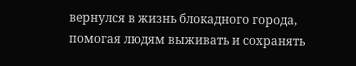вернулся в жизнь блокадного города, помогая людям выживать и сохранять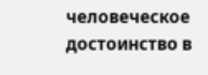человеческое достоинство в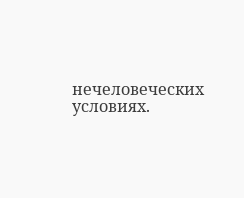нечеловеческих условиях.